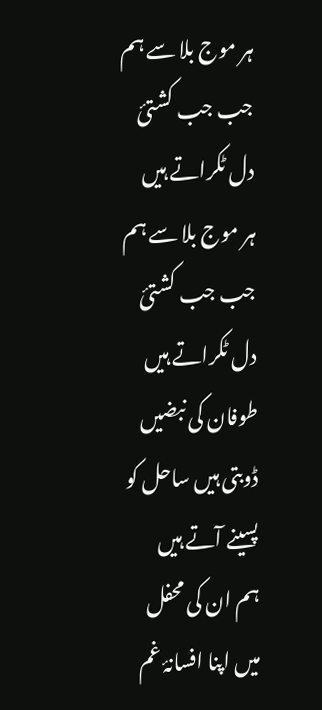ہر موج بلا سے ہم جب جب کشتئ دل ٹکراتے ہیں
ہر موج بلا سے ہم جب جب کشتئ دل ٹکراتے ہیں
طوفان کی نبضیں ڈوبتی ہیں ساحل کو پسینے آتے ہیں
ہم ان کی محفل میں اپنا افسانۂ غم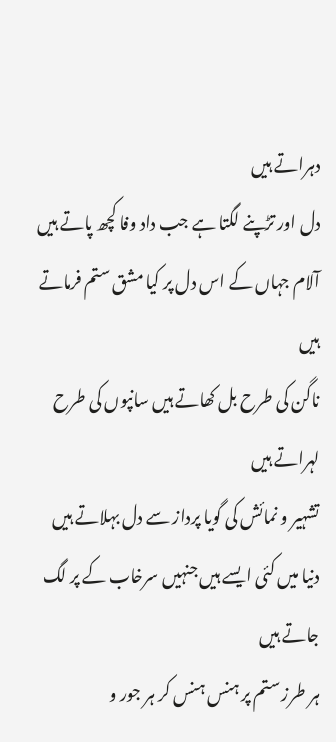دہراتے ہیں
دل اور تڑپنے لگتا ہے جب داد وفا کچھ پاتے ہیں
آلام جہاں کے اس دل پر کیا مشق ستم فرماتے ہیں
ناگن کی طرح بل کھاتے ہیں سانپوں کی طرح لہراتے ہیں
تشہیر و نمائش کی گویا پرداز سے دل بہلاتے ہیں
دنیا میں کئی ایسے ہیں جنہیں سرخاب کے پر لگ جاتے ہیں
ہر طرز ستم پر ہنس ہنس کر ہر جور و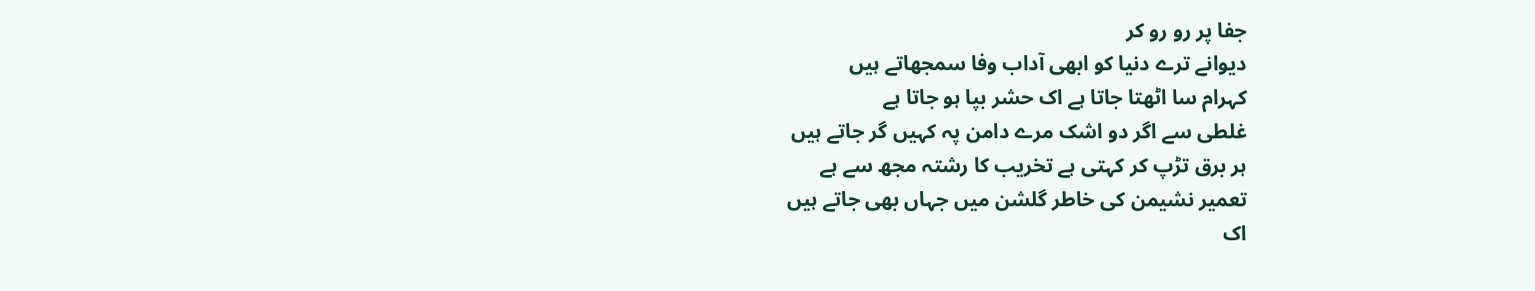جفا پر رو رو کر
دیوانے ترے دنیا کو ابھی آداب وفا سمجھاتے ہیں
کہرام سا اٹھتا جاتا ہے اک حشر بپا ہو جاتا ہے
غلطی سے اگر دو اشک مرے دامن پہ کہیں گر جاتے ہیں
ہر برق تڑپ کر کہتی ہے تخریب کا رشتہ مجھ سے ہے
تعمیر نشیمن کی خاطر گلشن میں جہاں بھی جاتے ہیں
اک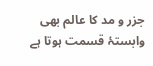جزر و مد کا عالم بھی وابستۂ قسمت ہوتا ہے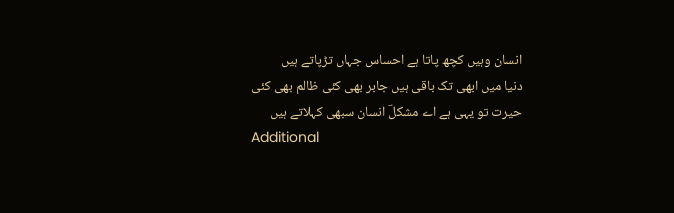انسان وہیں کچھ پاتا ہے احساس جہاں تڑپاتے ہیں
دنیا میں ابھی تک باقی ہیں جابر بھی کئی ظالم بھی کئی
حیرت تو یہی ہے اے مشکلؔ انسان سبھی کہلاتے ہیں
Additional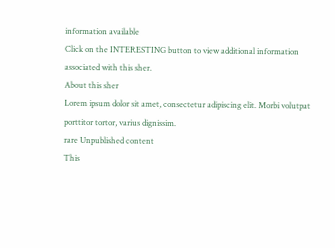information available
Click on the INTERESTING button to view additional information associated with this sher.
About this sher
Lorem ipsum dolor sit amet, consectetur adipiscing elit. Morbi volutpat porttitor tortor, varius dignissim.
rare Unpublished content
This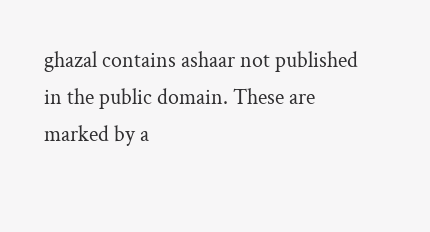ghazal contains ashaar not published in the public domain. These are marked by a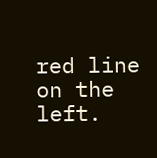red line on the left.